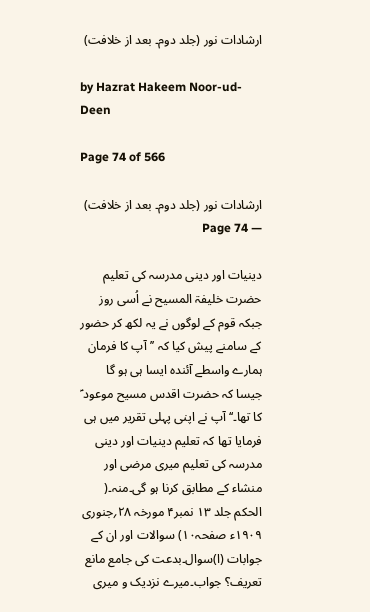ارشادات نور (جلد دوم۔ بعد از خلافت)

by Hazrat Hakeem Noor-ud-Deen

Page 74 of 566

ارشادات نور (جلد دوم۔ بعد از خلافت) — Page 74

دینیات اور دینی مدرسہ کی تعلیم حضرت خلیفۃ المسیح نے اُسی روز جبکہ قوم کے لوگوں نے یہ لکھ کر حضور کے سامنے پیش کیا کہ ’’آپ کا فرمان ہمارے واسطے آئندہ ایسا ہی ہو گا جیسا کہ حضرت اقدس مسیح موعود ؑ کا تھا۔‘‘ آپ نے اپنی پہلی تقریر میں ہی فرمایا تھا کہ تعلیم دینیات اور دینی مدرسہ کی تعلیم میری مرضی اور منشاء کے مطابق کرنا ہو گی۔منہ۔( الحکم جلد ۱۳ نمبر۴ مورخہ ۲۸؍جنوری ۱۹۰۹ء صفحہ۱۰) سوالات اور ان کے جوابات (ا)سوال۔بدعت کی جامع مانع تعریف؟ جواب۔میرے نزدیک و میری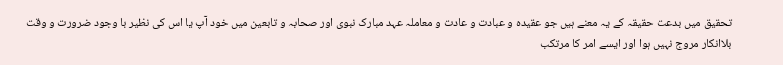تحقیق میں بدعت حقیقہ کے یہ معنے ہیں جو عقیدہ و عبادت و عادت و معاملہ عہد مبارک نبوی اور صحابہ و تابعین میں خود آپ یا اس کی نظیر با وجود ضرورت و وقت بلاانکار مروج نہیں ہوا اور ایسے امر کا مرتکب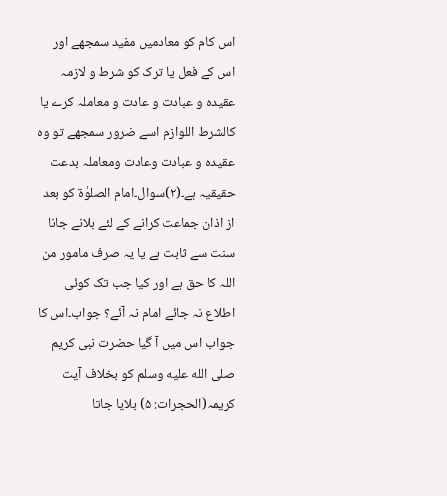اس کام کو معادمیں مفید سمجھے اور اس کے فعل یا ترک کو شرط و لازمہ عقیدہ و عبادت و عادت و معاملہ کرے یا کالشرط اللوازم اسے ضرور سمجھے تو وہ عقیدہ و عبادت وعادت ومعاملہ بدعت حقیقیہ ہے۔(۲)سوال۔امام الصلوٰۃ کو بعد از اذان جماعت کرانے کے لئے بلانے جانا سنت سے ثابت ہے یا یہ صرف مامور من اللہ کا حق ہے اور کیا جب تک کوئی اطلاع نہ جائے امام نہ آئے؟ جواب۔اس کا جواب اس میں آ گیا حضرت نبی کریم صلى الله عليه وسلم کو بخلاف آیت کریمہ(الحجرات: ۵) بلایا جاتا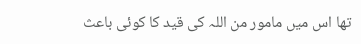تھا اس میں مامور من اللہ کی قید کا کوئی باعث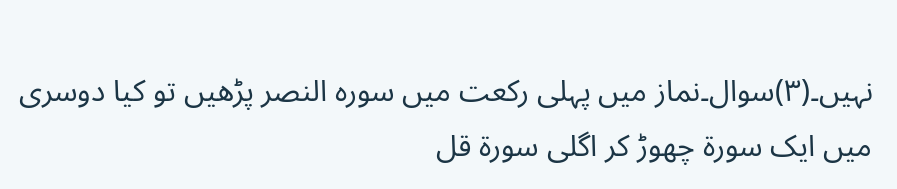نہیں۔(۳)سوال۔نماز میں پہلی رکعت میں سورہ النصر پڑھیں تو کیا دوسری میں ایک سورۃ چھوڑ کر اگلی سورۃ قل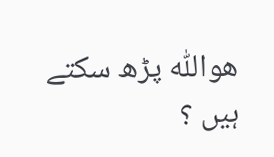ھواللّٰہ پڑھ سکتے ہیں ؟